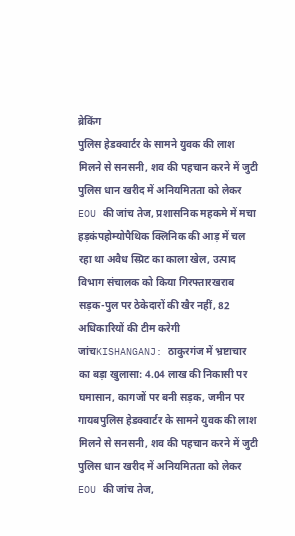ब्रेकिंग
पुलिस हेडक्वार्टर के सामने युवक की लाश मिलने से सनसनी, शव की पहचान करने में जुटी पुलिस धान खरीद में अनियमितता को लेकर EOU की जांच तेज, प्रशासनिक महकमे में मचा हड़कंपहोम्योपैथिक क्लिनिक की आड़ में चल रहा था अवैध स्प्रिट का काला खेल, उत्पाद विभाग संचालक को किया गिरफ्तारखराब सड़क-पुल पर ठेकेदारों की खैर नहीं, 82 अधिकारियों की टीम करेगी जांचKISHANGANJ: ठाकुरगंज में भ्रष्टाचार का बड़ा खुलासा: 4.04 लाख की निकासी पर घमासान, कागजों पर बनी सड़क, जमीन पर गायबपुलिस हेडक्वार्टर के सामने युवक की लाश मिलने से सनसनी, शव की पहचान करने में जुटी पुलिस धान खरीद में अनियमितता को लेकर EOU की जांच तेज,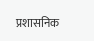प्रशासनिक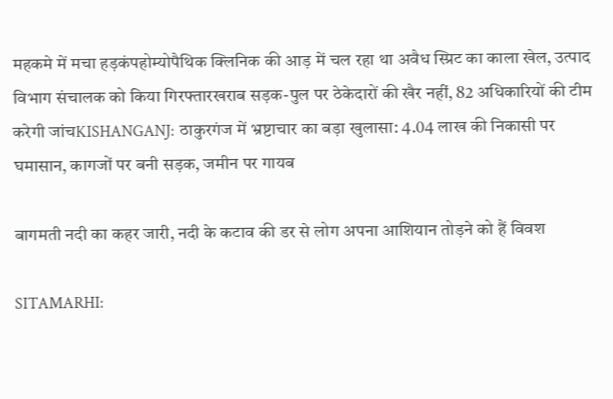महकमे में मचा हड़कंपहोम्योपैथिक क्लिनिक की आड़ में चल रहा था अवैध स्प्रिट का काला खेल, उत्पाद विभाग संचालक को किया गिरफ्तारखराब सड़क-पुल पर ठेकेदारों की खैर नहीं, 82 अधिकारियों की टीम करेगी जांचKISHANGANJ: ठाकुरगंज में भ्रष्टाचार का बड़ा खुलासा: 4.04 लाख की निकासी पर घमासान, कागजों पर बनी सड़क, जमीन पर गायब

बागमती नदी का कहर जारी, नदी के कटाव की डर से लोग अपना आशियान तोड़ने को हैं विवश

SITAMARHI: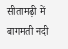सीतामढ़ी में बागमती नदी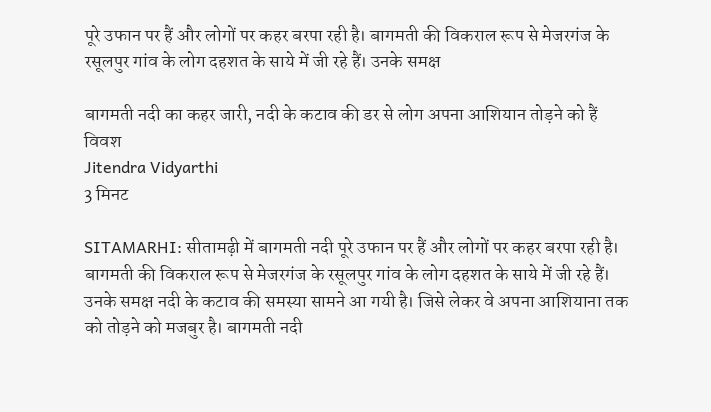पूरे उफान पर हैं और लोगों पर कहर बरपा रही है। बागमती की विकराल रूप से मेजरगंज के रसूलपुर गांव के लोग दहशत के साये में जी रहे हैं। उनके समक्ष

बागमती नदी का कहर जारी, नदी के कटाव की डर से लोग अपना आशियान तोड़ने को हैं विवश
Jitendra Vidyarthi
3 मिनट

SITAMARHI: सीतामढ़ी में बागमती नदी पूरे उफान पर हैं और लोगों पर कहर बरपा रही है। बागमती की विकराल रूप से मेजरगंज के रसूलपुर गांव के लोग दहशत के साये में जी रहे हैं। उनके समक्ष नदी के कटाव की समस्या सामने आ गयी है। जिसे लेकर वे अपना आशियाना तक को तोड़ने को मजबुर है। बागमती नदी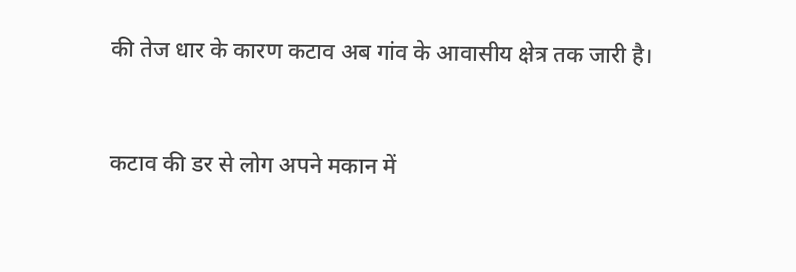की तेज धार के कारण कटाव अब गांव के आवासीय क्षेत्र तक जारी है।


कटाव की डर से लोग अपने मकान में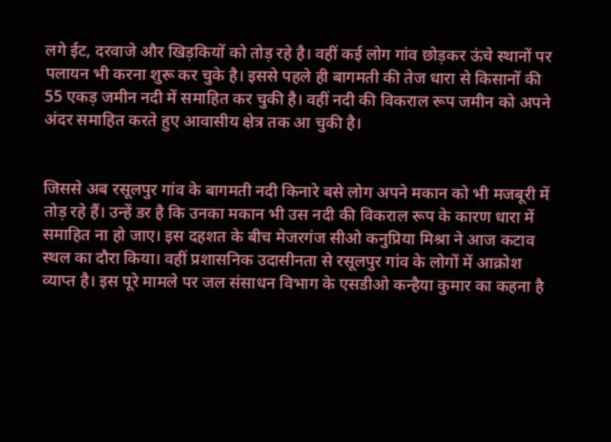लगे ईट, दरवाजे और खिड़कियों को तोड़ रहे है। वहीं कई लोग गांव छोड़कर ऊंचे स्थानों पर पलायन भी करना शुरू कर चुके है। इससे पहले ही बागमती की तेज धारा से किसानों की 55 एकड़ जमीन नदी में समाहित कर चुकी है। वहीं नदी की विकराल रूप जमीन को अपने अंदर समाहित करते हुए आवासीय क्षेत्र तक आ चुकी है।


जिससे अब रसूलपुर गांव के बागमती नदी किनारे बसे लोग अपने मकान को भी मजबूरी में तोड़ रहे हैं। उन्हें डर है कि उनका मकान भी उस नदी की विकराल रूप के कारण धारा में समाहित ना हो जाए। इस दहशत के बीच मेजरगंज सीओ कनुप्रिया मिश्रा ने आज कटाव स्थल का दौरा किया। वहीं प्रशासनिक उदासीनता से रसूलपुर गांव के लोगों में आक्रोश व्याप्त है। इस पूरे मामले पर जल संसाधन विभाग के एसडीओ कन्हैया कुमार का कहना है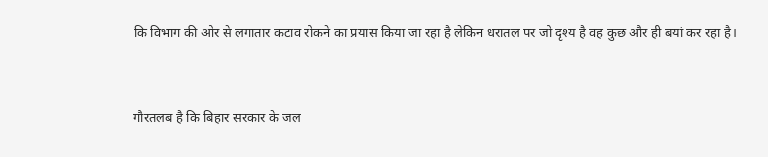कि विभाग की ओर से लगातार कटाव रोकने का प्रयास किया जा रहा है लेकिन धरातल पर जो दृश्य है वह कुछ और ही बयां कर रहा है।


गौरतलब है कि बिहार सरकार के जल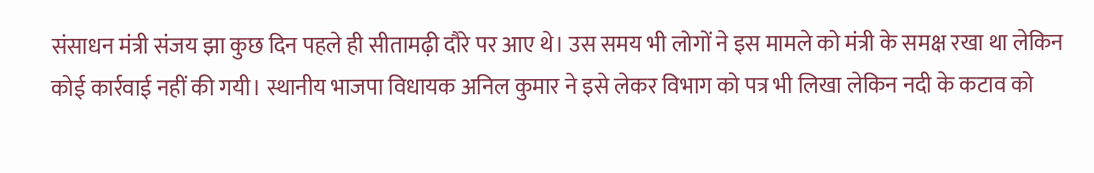संसाधन मंत्री संजय झा कुछ दिन पहले ही सीतामढ़ी दौरे पर आए थे। उस समय भी लोगों ने इस मामले को मंत्री के समक्ष रखा था लेकिन कोई कार्रवाई नहीं की गयी। स्थानीय भाजपा विधायक अनिल कुमार ने इसे लेकर विभाग को पत्र भी लिखा लेकिन नदी के कटाव को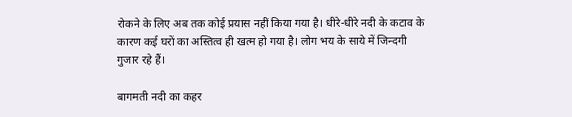रोकने के लिए अब तक कोई प्रयास नहीं किया गया है। धीरे-धीरे नदी के कटाव के कारण कई घरों का अस्तित्व ही खत्म हो गया है। लोग भय के साये में जिन्दगी गुजार रहे हैं।

बागमती नदी का कहर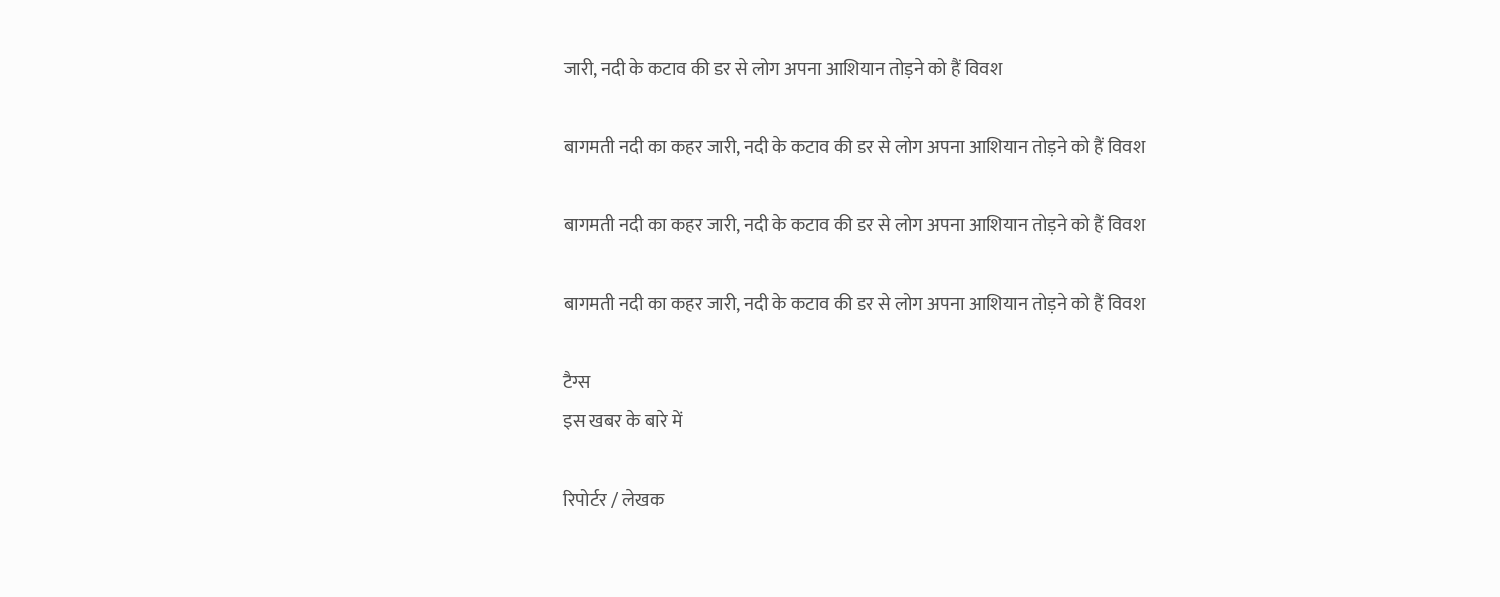जारी, नदी के कटाव की डर से लोग अपना आशियान तोड़ने को हैं विवश

बागमती नदी का कहर जारी, नदी के कटाव की डर से लोग अपना आशियान तोड़ने को हैं विवश

बागमती नदी का कहर जारी, नदी के कटाव की डर से लोग अपना आशियान तोड़ने को हैं विवश

बागमती नदी का कहर जारी, नदी के कटाव की डर से लोग अपना आशियान तोड़ने को हैं विवश

टैग्स
इस खबर के बारे में

रिपोर्टर / लेखक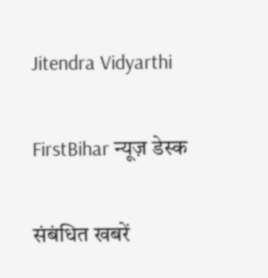Jitendra Vidyarthi

FirstBihar न्यूज़ डेस्क

संबंधित खबरें